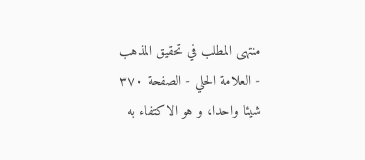منتهى المطلب في تحقيق المذهب - العلامة الحلي - الصفحة ٣٧٠
شيئا واحدا، و هو الاكتفاء به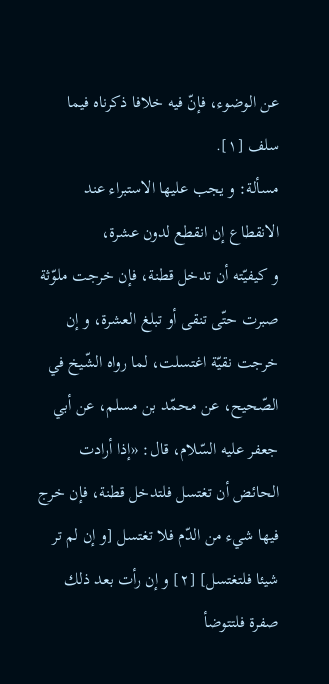عن الوضوء، فإنّ فيه خلافا ذكرناه فيما سلف [١].
مسألة: و يجب عليها الاستبراء عند الانقطاع إن انقطع لدون عشرة،
و كيفيّته أن تدخل قطنة، فإن خرجت ملوّثة صبرت حتّى تنقى أو تبلغ العشرة، و إن خرجت نقيّة اغتسلت، لما رواه الشّيخ في الصّحيح، عن محمّد بن مسلم، عن أبي جعفر عليه السّلام، قال: «إذا أرادت الحائض أن تغتسل فلتدخل قطنة، فإن خرج فيها شيء من الدّم فلا تغتسل [و إن لم تر شيئا فلتغتسل] [٢] و إن رأت بعد ذلك صفرة فلتتوضأ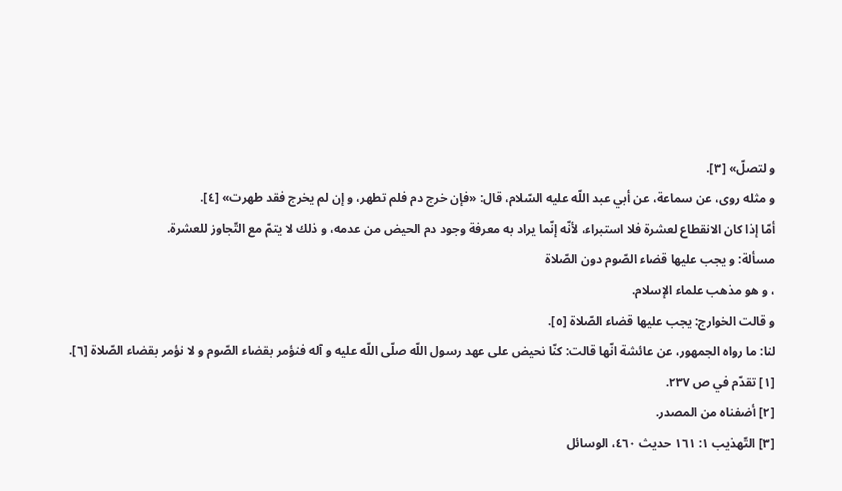و لتصلّ» [٣].
و مثله روى، عن سماعة، عن أبي عبد اللّه عليه السّلام، قال: «فإن خرج دم فلم تطهر، و إن لم يخرج فقد طهرت» [٤].
أمّا إذا كان الانقطاع لعشرة فلا استبراء، لأنّه إنّما يراد به معرفة وجود دم الحيض من عدمه، و ذلك لا يتمّ مع التّجاوز للعشرة.
مسألة: و يجب عليها قضاء الصّوم دون الصّلاة
، و هو مذهب علماء الإسلام.
و قالت الخوارج: يجب عليها قضاء الصّلاة [٥].
لنا: ما رواه الجمهور، عن عائشة انّها قالت: كنّا نحيض على عهد رسول اللّه صلّى اللّه عليه و آله فنؤمر بقضاء الصّوم و لا نؤمر بقضاء الصّلاة [٦].
[١] تقدّم في ص ٢٣٧.
[٢] أضفناه من المصدر.
[٣] التّهذيب ١: ١٦١ حديث ٤٦٠، الوسائل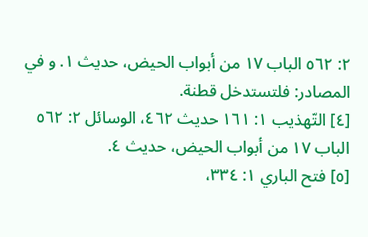٢: ٥٦٢ الباب ١٧ من أبواب الحيض، حديث ١. و في المصادر: فلتستدخل قطنة.
[٤] التّهذيب ١: ١٦١ حديث ٤٦٢، الوسائل ٢: ٥٦٢ الباب ١٧ من أبواب الحيض، حديث ٤.
[٥] فتح الباري ١: ٣٣٤،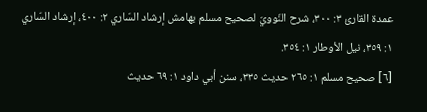عمدة القارئ ٣: ٣٠٠، شرح النّوويّ لصحيح مسلم بهامش إرشاد السّاري ٢: ٤٠٠، إرشاد السّاري ١: ٣٥٩، نيل الأوطار ١: ٣٥٤.
[٦] صحيح مسلم ١: ٢٦٥ حديث ٣٣٥، سنن أبي داود ١: ٦٩ حديث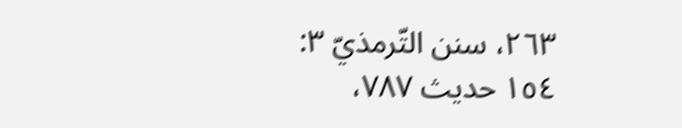٢٦٣، سنن التّرمذيّ ٣: ١٥٤ حديث ٧٨٧،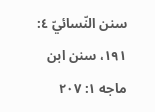سنن النّسائيّ ٤: ١٩١، سنن ابن ماجه ١: ٢٠٧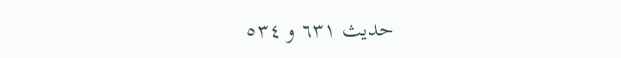حديث ٦٣١ و ٥٣٤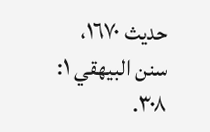حديث ١٦٧٠، سنن البيهقي ١: ٣٠٨.